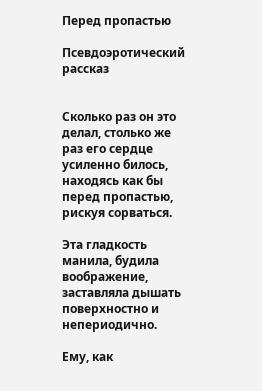Перед пропастью

Псевдоэротический рассказ


Сколько раз он это делал, столько же раз его сердце усиленно билось, находясь как бы перед пропастью, рискуя сорваться.

Эта гладкость манила, будила воображение, заставляла дышать поверхностно и непериодично.

Ему, как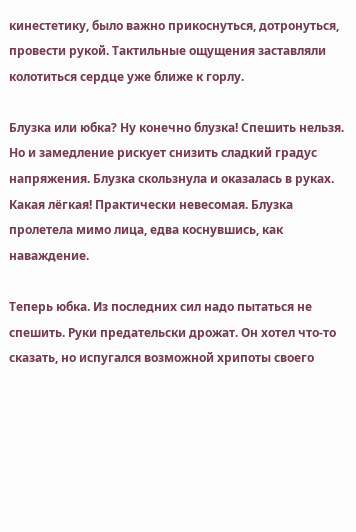кинестетику, было важно прикоснуться, дотронуться, провести рукой. Тактильные ощущения заставляли колотиться сердце уже ближе к горлу.

Блузка или юбка? Ну конечно блузка! Спешить нельзя. Но и замедление рискует снизить сладкий градус напряжения. Блузка скользнула и оказалась в руках. Какая лёгкая! Практически невесомая. Блузка пролетела мимо лица, едва коснувшись, как наваждение.

Теперь юбка. Из последних сил надо пытаться не спешить. Руки предательски дрожат. Он хотел что-то сказать, но испугался возможной хрипоты своего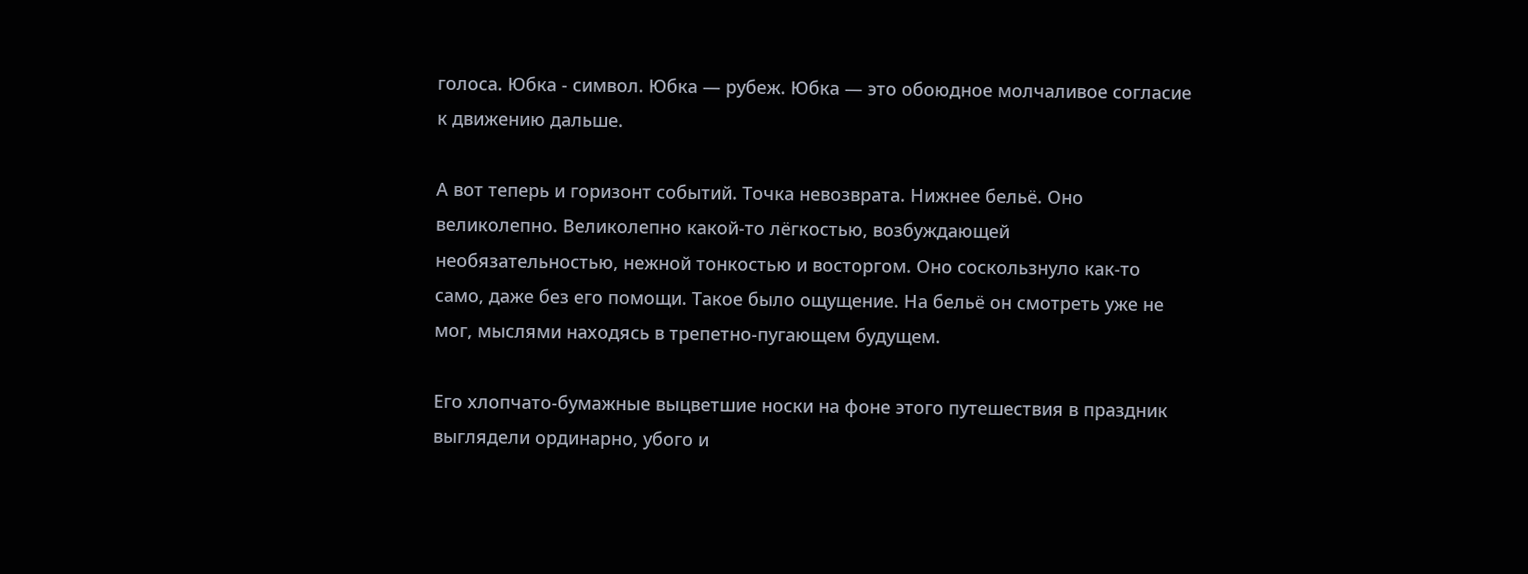голоса. Юбка - символ. Юбка — рубеж. Юбка — это обоюдное молчаливое согласие к движению дальше.

А вот теперь и горизонт событий. Точка невозврата. Нижнее бельё. Оно великолепно. Великолепно какой-то лёгкостью, возбуждающей необязательностью, нежной тонкостью и восторгом. Оно соскользнуло как-то само, даже без его помощи. Такое было ощущение. На бельё он смотреть уже не мог, мыслями находясь в трепетно-пугающем будущем.

Его хлопчато-бумажные выцветшие носки на фоне этого путешествия в праздник выглядели ординарно, убого и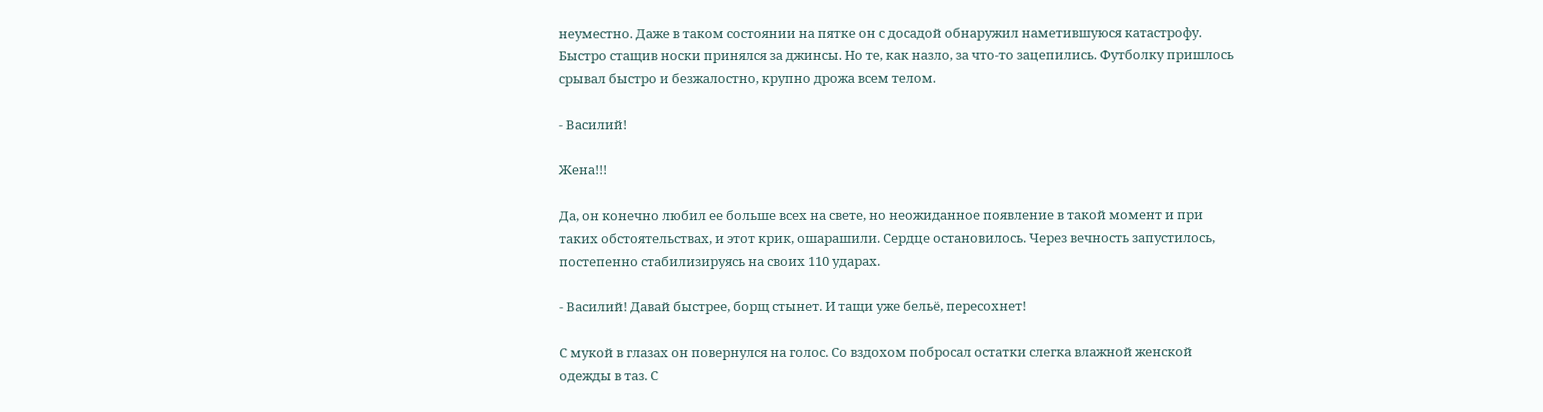неуместно. Даже в таком состоянии на пятке он с досадой обнаружил наметившуюся катастрофу. Быстро стащив носки принялся за джинсы. Но те, как назло, за что-то зацепились. Футболку пришлось срывал быстро и безжалостно, крупно дрожа всем телом.

- Василий!

Жена!!!

Да, он конечно любил ее больше всех на свете, но неожиданное появление в такой момент и при таких обстоятельствах, и этот крик, ошарашили. Сердце остановилось. Через вечность запустилось, постепенно стабилизируясь на своих 110 ударах.

- Василий! Давай быстрее, борщ стынет. И тащи уже бельё, пересохнет!

С мукой в глазах он повернулся на голос. Со вздохом побросал остатки слегка влажной женской одежды в таз. С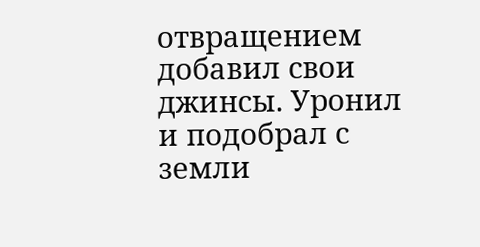отвращением добавил свои джинсы. Уронил и подобрал с земли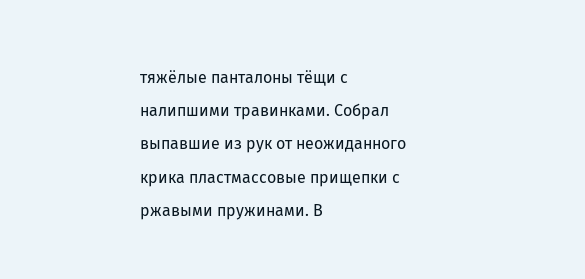тяжёлые панталоны тёщи с налипшими травинками. Собрал выпавшие из рук от неожиданного крика пластмассовые прищепки с ржавыми пружинами. В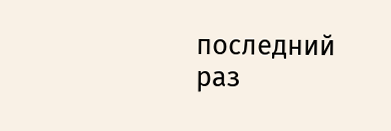последний раз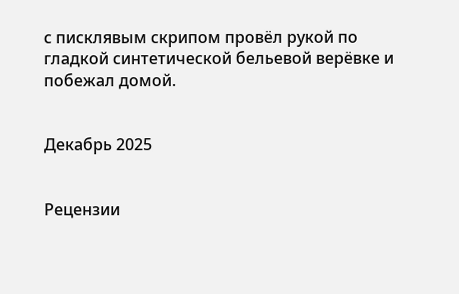с писклявым скрипом провёл рукой по гладкой синтетической бельевой верёвке и побежал домой.


Декабрь 2025


Рецензии